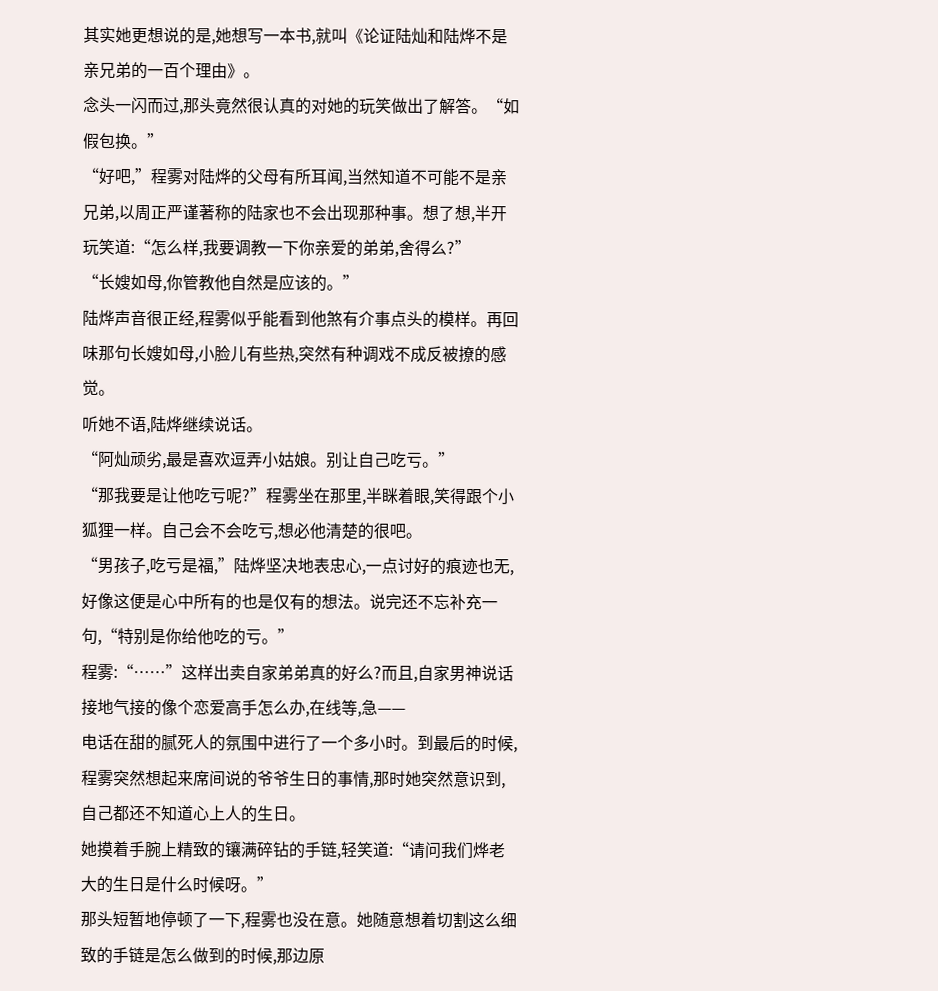其实她更想说的是,她想写一本书,就叫《论证陆灿和陆烨不是亲兄弟的一百个理由》。
念头一闪而过,那头竟然很认真的对她的玩笑做出了解答。“如假包换。”
“好吧,”程雾对陆烨的父母有所耳闻,当然知道不可能不是亲兄弟,以周正严谨著称的陆家也不会出现那种事。想了想,半开玩笑道:“怎么样,我要调教一下你亲爱的弟弟,舍得么?”
“长嫂如母,你管教他自然是应该的。”
陆烨声音很正经,程雾似乎能看到他煞有介事点头的模样。再回味那句长嫂如母,小脸儿有些热,突然有种调戏不成反被撩的感觉。
听她不语,陆烨继续说话。
“阿灿顽劣,最是喜欢逗弄小姑娘。别让自己吃亏。”
“那我要是让他吃亏呢?”程雾坐在那里,半眯着眼,笑得跟个小狐狸一样。自己会不会吃亏,想必他清楚的很吧。
“男孩子,吃亏是福,”陆烨坚决地表忠心,一点讨好的痕迹也无,好像这便是心中所有的也是仅有的想法。说完还不忘补充一句,“特别是你给他吃的亏。”
程雾:“……”这样出卖自家弟弟真的好么?而且,自家男神说话接地气接的像个恋爱高手怎么办,在线等,急——
电话在甜的腻死人的氛围中进行了一个多小时。到最后的时候,程雾突然想起来席间说的爷爷生日的事情,那时她突然意识到,自己都还不知道心上人的生日。
她摸着手腕上精致的镶满碎钻的手链,轻笑道:“请问我们烨老大的生日是什么时候呀。”
那头短暂地停顿了一下,程雾也没在意。她随意想着切割这么细致的手链是怎么做到的时候,那边原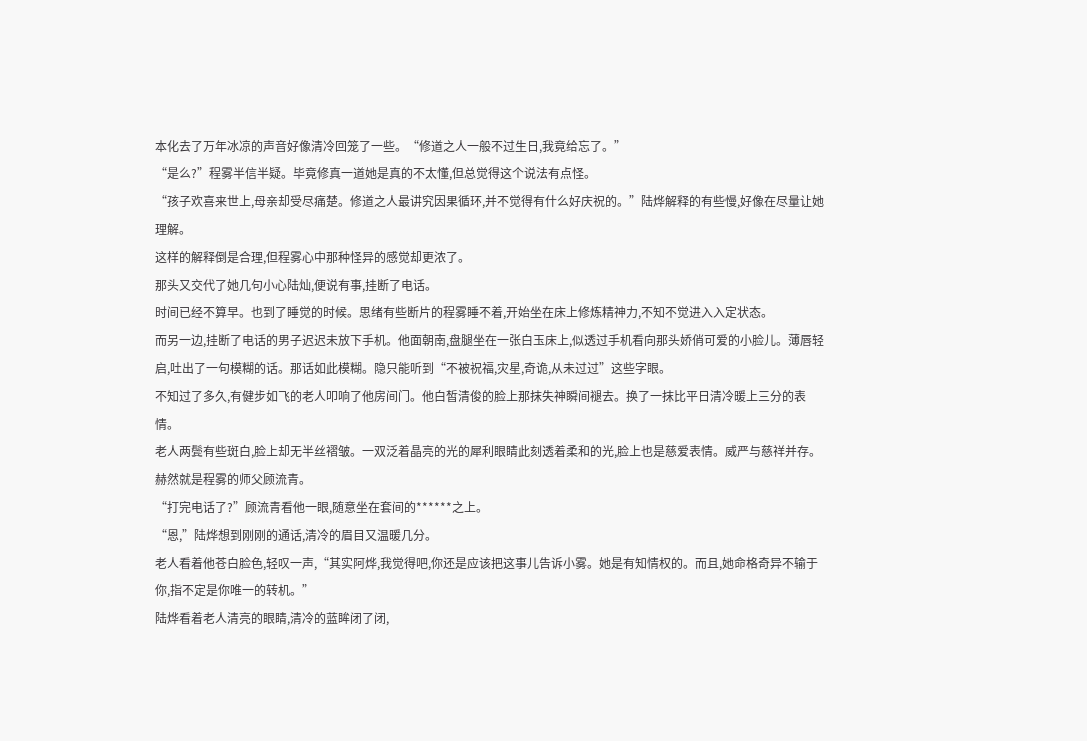本化去了万年冰凉的声音好像清冷回笼了一些。“修道之人一般不过生日,我竟给忘了。”
“是么?”程雾半信半疑。毕竟修真一道她是真的不太懂,但总觉得这个说法有点怪。
“孩子欢喜来世上,母亲却受尽痛楚。修道之人最讲究因果循环,并不觉得有什么好庆祝的。”陆烨解释的有些慢,好像在尽量让她理解。
这样的解释倒是合理,但程雾心中那种怪异的感觉却更浓了。
那头又交代了她几句小心陆灿,便说有事,挂断了电话。
时间已经不算早。也到了睡觉的时候。思绪有些断片的程雾睡不着,开始坐在床上修炼精神力,不知不觉进入入定状态。
而另一边,挂断了电话的男子迟迟未放下手机。他面朝南,盘腿坐在一张白玉床上,似透过手机看向那头娇俏可爱的小脸儿。薄唇轻启,吐出了一句模糊的话。那话如此模糊。隐只能听到“不被祝福,灾星,奇诡,从未过过”这些字眼。
不知过了多久,有健步如飞的老人叩响了他房间门。他白皙清俊的脸上那抹失神瞬间褪去。换了一抹比平日清冷暖上三分的表情。
老人两鬓有些斑白,脸上却无半丝褶皱。一双泛着晶亮的光的犀利眼睛此刻透着柔和的光,脸上也是慈爱表情。威严与慈祥并存。赫然就是程雾的师父顾流青。
“打完电话了?”顾流青看他一眼,随意坐在套间的******之上。
“恩,”陆烨想到刚刚的通话,清冷的眉目又温暖几分。
老人看着他苍白脸色,轻叹一声,“其实阿烨,我觉得吧,你还是应该把这事儿告诉小雾。她是有知情权的。而且,她命格奇异不输于你,指不定是你唯一的转机。”
陆烨看着老人清亮的眼睛,清冷的蓝眸闭了闭,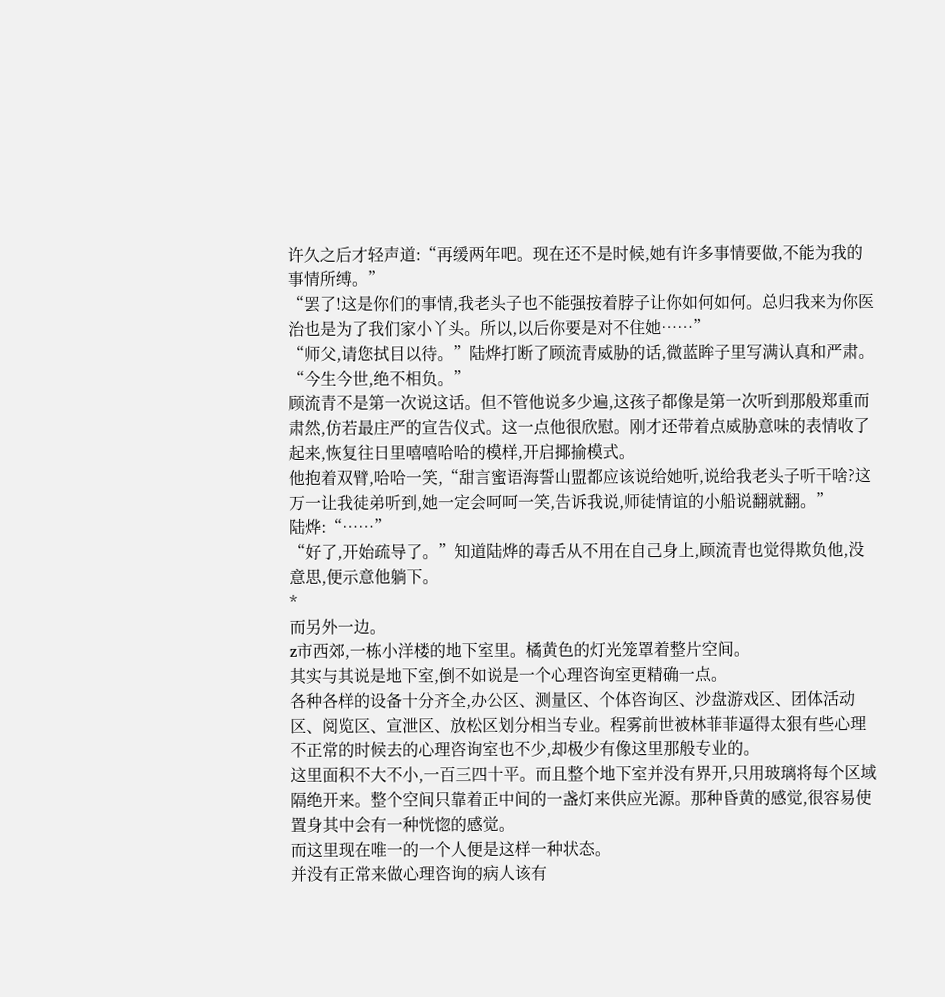许久之后才轻声道:“再缓两年吧。现在还不是时候,她有许多事情要做,不能为我的事情所缚。”
“罢了!这是你们的事情,我老头子也不能强按着脖子让你如何如何。总归我来为你医治也是为了我们家小丫头。所以,以后你要是对不住她……”
“师父,请您拭目以待。”陆烨打断了顾流青威胁的话,微蓝眸子里写满认真和严肃。“今生今世,绝不相负。”
顾流青不是第一次说这话。但不管他说多少遍,这孩子都像是第一次听到那般郑重而肃然,仿若最庄严的宣告仪式。这一点他很欣慰。刚才还带着点威胁意味的表情收了起来,恢复往日里嘻嘻哈哈的模样,开启揶揄模式。
他抱着双臂,哈哈一笑,“甜言蜜语海誓山盟都应该说给她听,说给我老头子听干啥?这万一让我徒弟听到,她一定会呵呵一笑,告诉我说,师徒情谊的小船说翻就翻。”
陆烨:“……”
“好了,开始疏导了。”知道陆烨的毒舌从不用在自己身上,顾流青也觉得欺负他,没意思,便示意他躺下。
*
而另外一边。
z市西郊,一栋小洋楼的地下室里。橘黄色的灯光笼罩着整片空间。
其实与其说是地下室,倒不如说是一个心理咨询室更精确一点。
各种各样的设备十分齐全,办公区、测量区、个体咨询区、沙盘游戏区、团体活动区、阅览区、宣泄区、放松区划分相当专业。程雾前世被林菲菲逼得太狠有些心理不正常的时候去的心理咨询室也不少,却极少有像这里那般专业的。
这里面积不大不小,一百三四十平。而且整个地下室并没有界开,只用玻璃将每个区域隔绝开来。整个空间只靠着正中间的一盏灯来供应光源。那种昏黄的感觉,很容易使置身其中会有一种恍惚的感觉。
而这里现在唯一的一个人便是这样一种状态。
并没有正常来做心理咨询的病人该有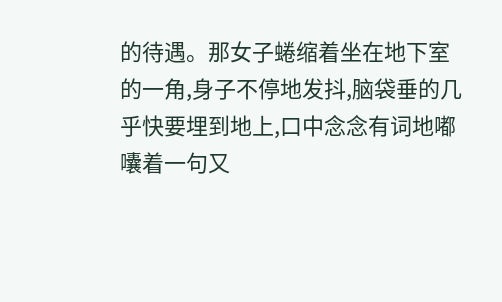的待遇。那女子蜷缩着坐在地下室的一角,身子不停地发抖,脑袋垂的几乎快要埋到地上,口中念念有词地嘟囔着一句又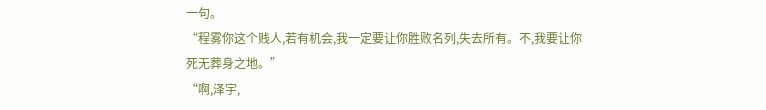一句。
“程雾你这个贱人,若有机会,我一定要让你胜败名列,失去所有。不,我要让你死无葬身之地。”
“啊,泽宇,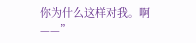你为什么这样对我。啊——”